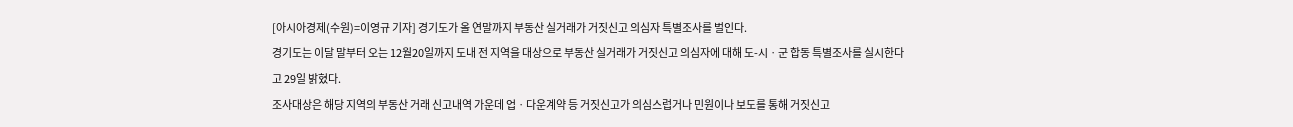[아시아경제(수원)=이영규 기자] 경기도가 올 연말까지 부동산 실거래가 거짓신고 의심자 특별조사를 벌인다.
경기도는 이달 말부터 오는 12월20일까지 도내 전 지역을 대상으로 부동산 실거래가 거짓신고 의심자에 대해 도-시ㆍ군 합동 특별조사를 실시한다고 29일 밝혔다.
조사대상은 해당 지역의 부동산 거래 신고내역 가운데 업ㆍ다운계약 등 거짓신고가 의심스럽거나 민원이나 보도를 통해 거짓신고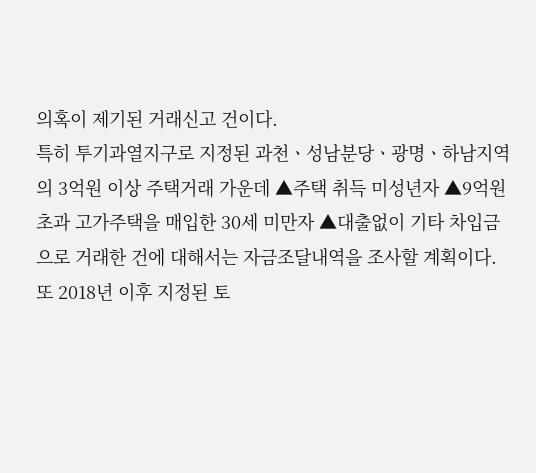의혹이 제기된 거래신고 건이다.
특히 투기과열지구로 지정된 과천ㆍ성남분당ㆍ광명ㆍ하남지역의 3억원 이상 주택거래 가운데 ▲주택 취득 미성년자 ▲9억원 초과 고가주택을 매입한 30세 미만자 ▲대출없이 기타 차입금으로 거래한 건에 대해서는 자금조달내역을 조사할 계획이다.
또 2018년 이후 지정된 토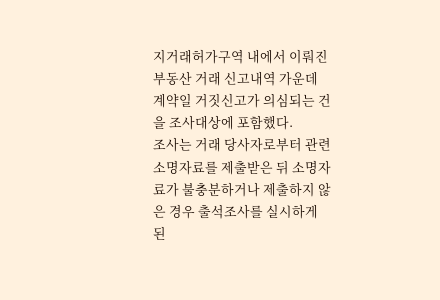지거래허가구역 내에서 이뤄진 부동산 거래 신고내역 가운데 계약일 거짓신고가 의심되는 건을 조사대상에 포함했다.
조사는 거래 당사자로부터 관련 소명자료를 제출받은 뒤 소명자료가 불충분하거나 제출하지 않은 경우 출석조사를 실시하게 된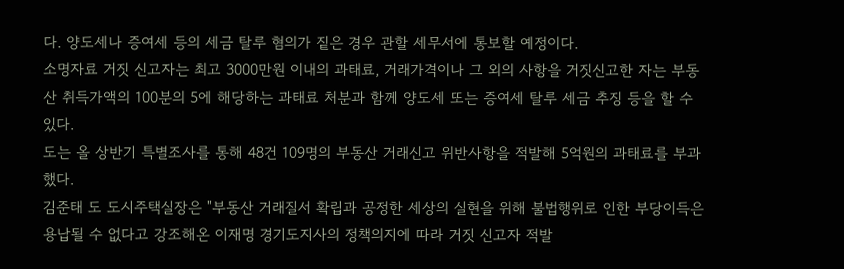다. 양도세나 증여세 등의 세금 탈루 혐의가 짙은 경우 관할 세무서에 통보할 예정이다.
소명자료 거짓 신고자는 최고 3000만원 이내의 과태료, 거래가격이나 그 외의 사항을 거짓신고한 자는 부동산 취득가액의 100분의 5에 해당하는 과태료 처분과 함께 양도세 또는 증여세 탈루 세금 추징 등을 할 수 있다.
도는 올 상반기 특별조사를 통해 48건 109명의 부동산 거래신고 위반사항을 적발해 5억원의 과태료를 부과했다.
김준태 도 도시주택실장은 "부동산 거래질서 확립과 공정한 세상의 실현을 위해 불법행위로 인한 부당이득은 용납될 수 없다고 강조해온 이재명 경기도지사의 정책의지에 따라 거짓 신고자 적발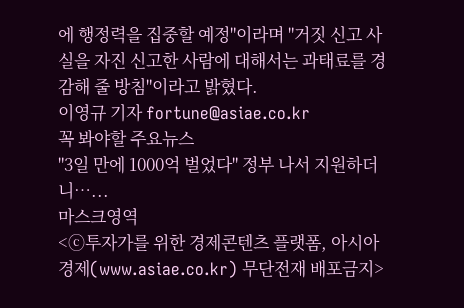에 행정력을 집중할 예정"이라며 "거짓 신고 사실을 자진 신고한 사람에 대해서는 과태료를 경감해 줄 방침"이라고 밝혔다.
이영규 기자 fortune@asiae.co.kr
꼭 봐야할 주요뉴스
"3일 만에 1000억 벌었다" 정부 나서 지원하더니…...
마스크영역
<ⓒ투자가를 위한 경제콘텐츠 플랫폼, 아시아경제(www.asiae.co.kr) 무단전재 배포금지>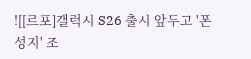![[르포]갤럭시 S26 출시 앞두고 '폰 성지' 조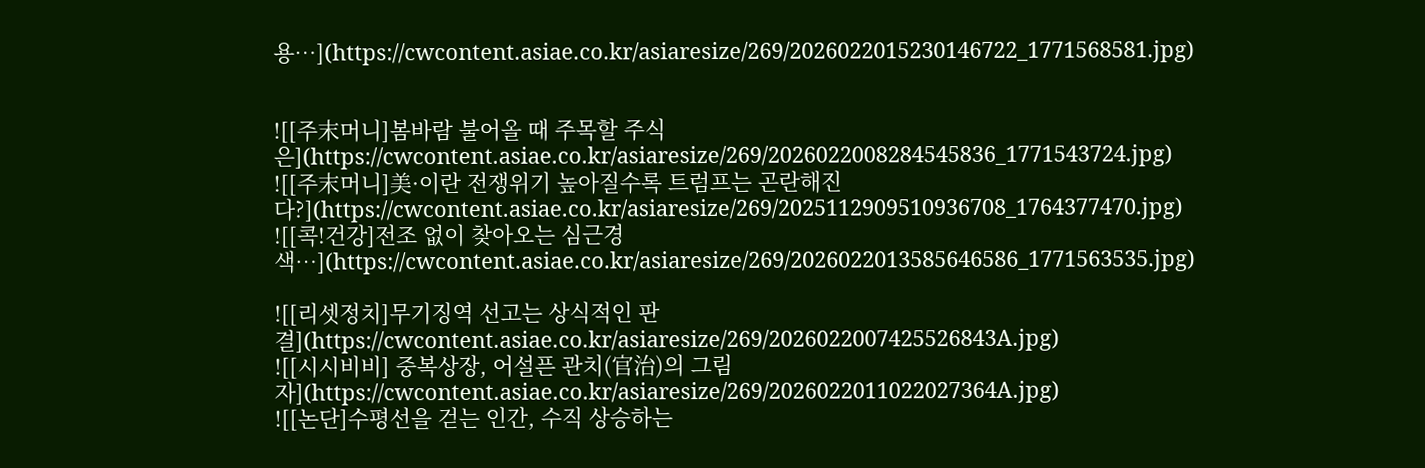용…](https://cwcontent.asiae.co.kr/asiaresize/269/2026022015230146722_1771568581.jpg)


![[주末머니]봄바람 불어올 때 주목할 주식은](https://cwcontent.asiae.co.kr/asiaresize/269/2026022008284545836_1771543724.jpg)
![[주末머니]美·이란 전쟁위기 높아질수록 트럼프는 곤란해진다?](https://cwcontent.asiae.co.kr/asiaresize/269/2025112909510936708_1764377470.jpg)
![[콕!건강]전조 없이 찾아오는 심근경색…](https://cwcontent.asiae.co.kr/asiaresize/269/2026022013585646586_1771563535.jpg)

![[리셋정치]무기징역 선고는 상식적인 판결](https://cwcontent.asiae.co.kr/asiaresize/269/2026022007425526843A.jpg)
![[시시비비] 중복상장, 어설픈 관치(官治)의 그림자](https://cwcontent.asiae.co.kr/asiaresize/269/2026022011022027364A.jpg)
![[논단]수평선을 걷는 인간, 수직 상승하는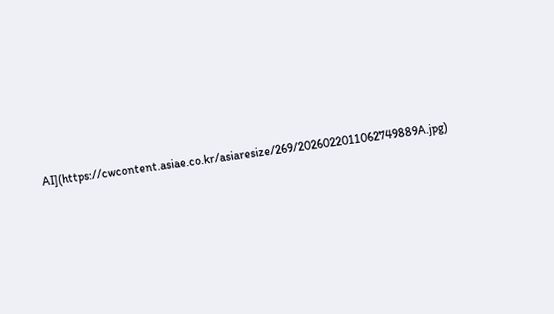AI](https://cwcontent.asiae.co.kr/asiaresize/269/2026022011062749889A.jpg)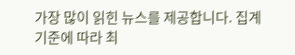가장 많이 읽힌 뉴스를 제공합니다. 집계 기준에 따라 최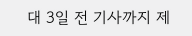대 3일 전 기사까지 제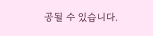공될 수 있습니다.